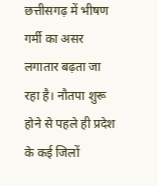छत्तीसगढ़ में भीषण गर्मी का असर लगातार बढ़ता जा रहा है। नौतपा शुरू होने से पहले ही प्रदेश के कई जिलों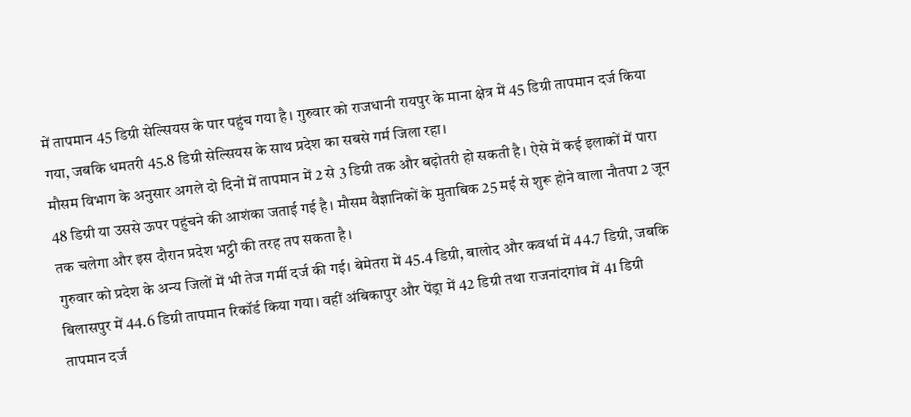में तापमान 45 डिग्री सेल्सियस के पार पहुंच गया है। गुरुवार को राजधानी रायपुर के माना क्षेत्र में 45 डिग्री तापमान दर्ज किया गया, जबकि धमतरी 45.8 डिग्री सेल्सियस के साथ प्रदेश का सबसे गर्म जिला रहा।
मौसम विभाग के अनुसार अगले दो दिनों में तापमान में 2 से 3 डिग्री तक और बढ़ोतरी हो सकती है। ऐसे में कई इलाकों में पारा 48 डिग्री या उससे ऊपर पहुंचने की आशंका जताई गई है। मौसम वैज्ञानिकों के मुताबिक 25 मई से शुरू होने वाला नौतपा 2 जून तक चलेगा और इस दौरान प्रदेश भट्ठी की तरह तप सकता है।
गुरुवार को प्रदेश के अन्य जिलों में भी तेज गर्मी दर्ज की गई। बेमेतरा में 45.4 डिग्री, बालोद और कवर्धा में 44.7 डिग्री, जबकि बिलासपुर में 44.6 डिग्री तापमान रिकॉर्ड किया गया। वहीं अंबिकापुर और पेंड्रा में 42 डिग्री तथा राजनांदगांव में 41 डिग्री तापमान दर्ज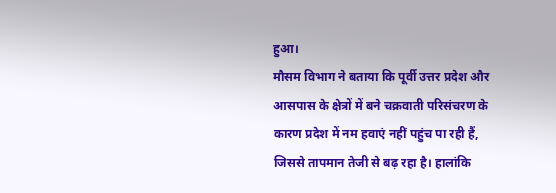हुआ।
मौसम विभाग ने बताया कि पूर्वी उत्तर प्रदेश और आसपास के क्षेत्रों में बने चक्रवाती परिसंचरण के कारण प्रदेश में नम हवाएं नहीं पहुंच पा रही हैं, जिससे तापमान तेजी से बढ़ रहा है। हालांकि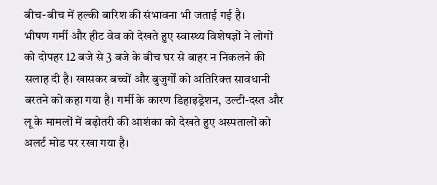बीच-बीच में हल्की बारिश की संभावना भी जताई गई है।
भीषण गर्मी और हीट वेव को देखते हुए स्वास्थ्य विशेषज्ञों ने लोगों को दोपहर 12 बजे से 3 बजे के बीच घर से बाहर न निकलने की सलाह दी है। खासकर बच्चों और बुजुर्गों को अतिरिक्त सावधानी बरतने को कहा गया है। गर्मी के कारण डिहाइड्रेशन, उल्टी-दस्त और लू के मामलों में बढ़ोतरी की आशंका को देखते हुए अस्पतालों को अलर्ट मोड पर रखा गया है।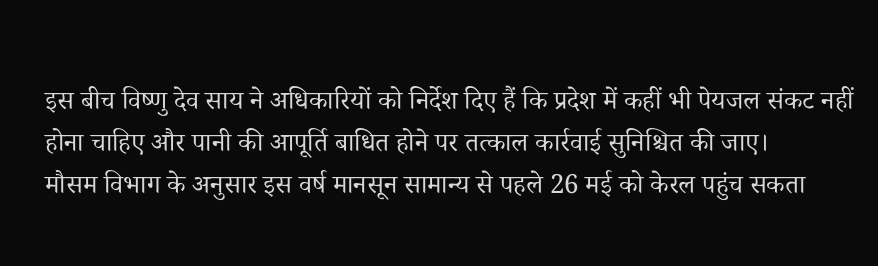इस बीच विष्णु देव साय ने अधिकारियों को निर्देश दिए हैं कि प्रदेश में कहीं भी पेयजल संकट नहीं होना चाहिए और पानी की आपूर्ति बाधित होने पर तत्काल कार्रवाई सुनिश्चित की जाए।
मौसम विभाग के अनुसार इस वर्ष मानसून सामान्य से पहले 26 मई को केरल पहुंच सकता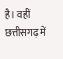है। वहीं छत्तीसगढ़ में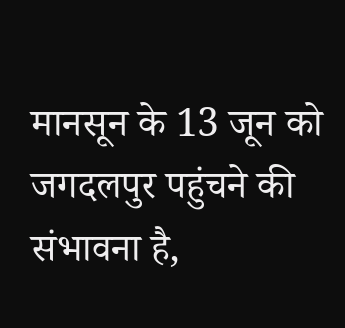मानसून के 13 जून को जगदलपुर पहुंचने की संभावना है,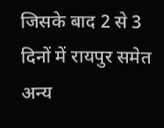जिसके बाद 2 से 3 दिनों में रायपुर समेत अन्य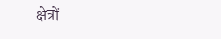क्षेत्रों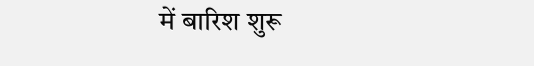में बारिश शुरू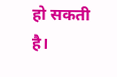हो सकती है।